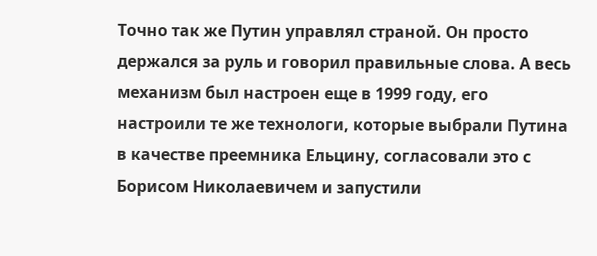Точно так же Путин управлял страной. Он просто держался за руль и говорил правильные слова. А весь механизм был настроен еще в 1999 году, его настроили те же технологи, которые выбрали Путина в качестве преемника Ельцину, согласовали это с Борисом Николаевичем и запустили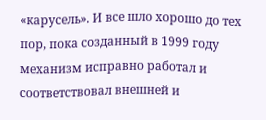«карусель». И все шло хорошо до тех пор, пока созданный в 1999 году механизм исправно работал и соответствовал внешней и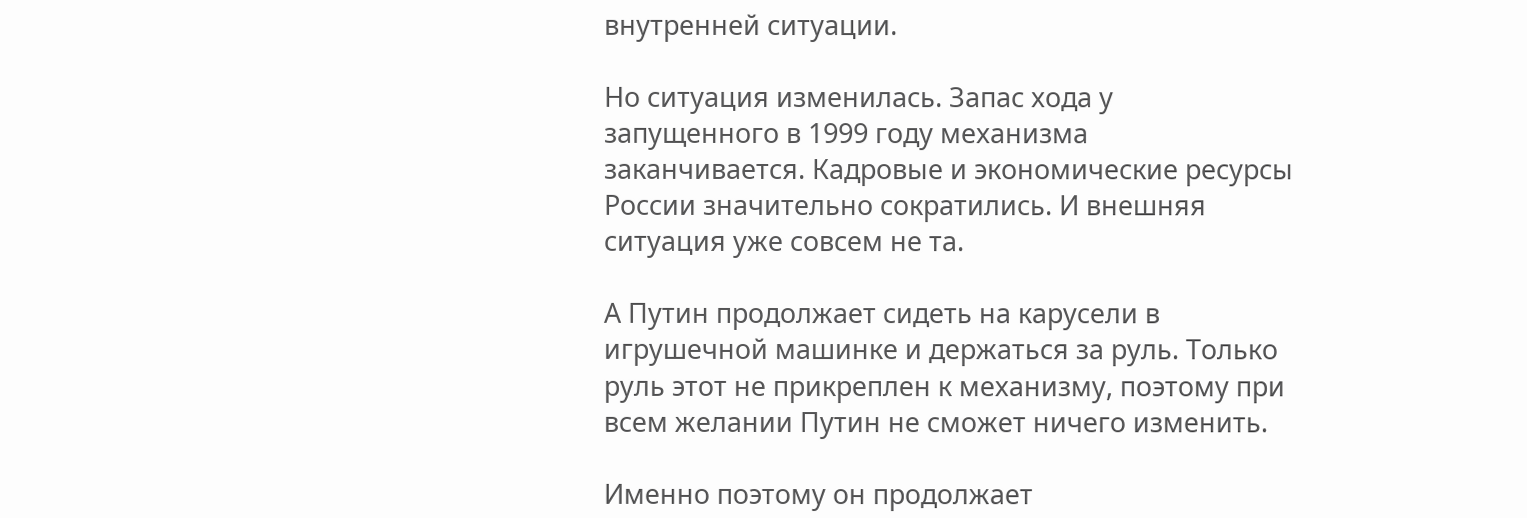внутренней ситуации.

Но ситуация изменилась. Запас хода у запущенного в 1999 году механизма заканчивается. Кадровые и экономические ресурсы России значительно сократились. И внешняя ситуация уже совсем не та.

А Путин продолжает сидеть на карусели в игрушечной машинке и держаться за руль. Только руль этот не прикреплен к механизму, поэтому при всем желании Путин не сможет ничего изменить.

Именно поэтому он продолжает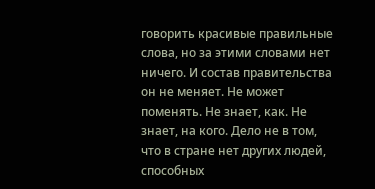говорить красивые правильные слова, но за этими словами нет ничего. И состав правительства он не меняет. Не может поменять. Не знает, как. Не знает, на кого. Дело не в том, что в стране нет других людей, способных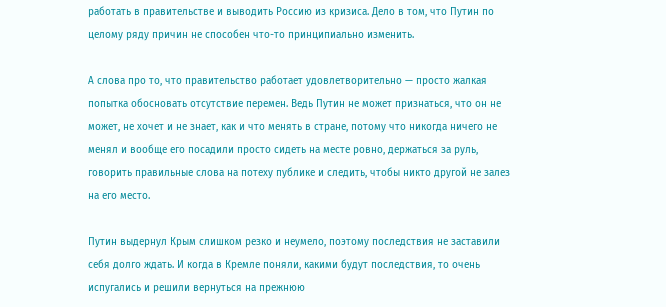работать в правительстве и выводить Россию из кризиса. Дело в том, что Путин по целому ряду причин не способен что-то принципиально изменить.

А слова про то, что правительство работает удовлетворительно — просто жалкая попытка обосновать отсутствие перемен. Ведь Путин не может признаться, что он не может, не хочет и не знает, как и что менять в стране, потому что никогда ничего не менял и вообще его посадили просто сидеть на месте ровно, держаться за руль, говорить правильные слова на потеху публике и следить, чтобы никто другой не залез на его место.

Путин выдернул Крым слишком резко и неумело, поэтому последствия не заставили себя долго ждать. И когда в Кремле поняли, какими будут последствия, то очень испугались и решили вернуться на прежнюю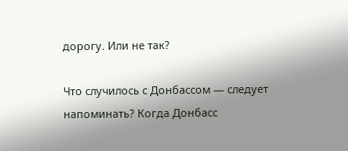дорогу. Или не так?

Что случилось с Донбассом — следует напоминать? Когда Донбасс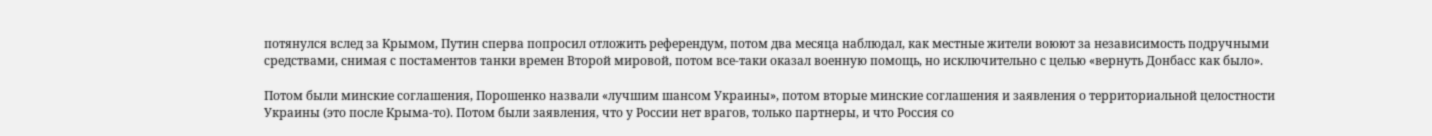потянулся вслед за Крымом, Путин сперва попросил отложить референдум, потом два месяца наблюдал, как местные жители воюют за независимость подручными средствами, снимая с постаментов танки времен Второй мировой, потом все-таки оказал военную помощь, но исключительно с целью «вернуть Донбасс как было».

Потом были минские соглашения, Порошенко назвали «лучшим шансом Украины», потом вторые минские соглашения и заявления о территориальной целостности Украины (это после Крыма-то). Потом были заявления, что у России нет врагов, только партнеры, и что Россия со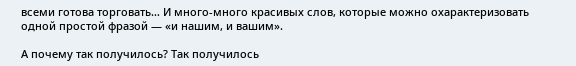всеми готова торговать… И много-много красивых слов, которые можно охарактеризовать одной простой фразой — «и нашим, и вашим».

А почему так получилось? Так получилось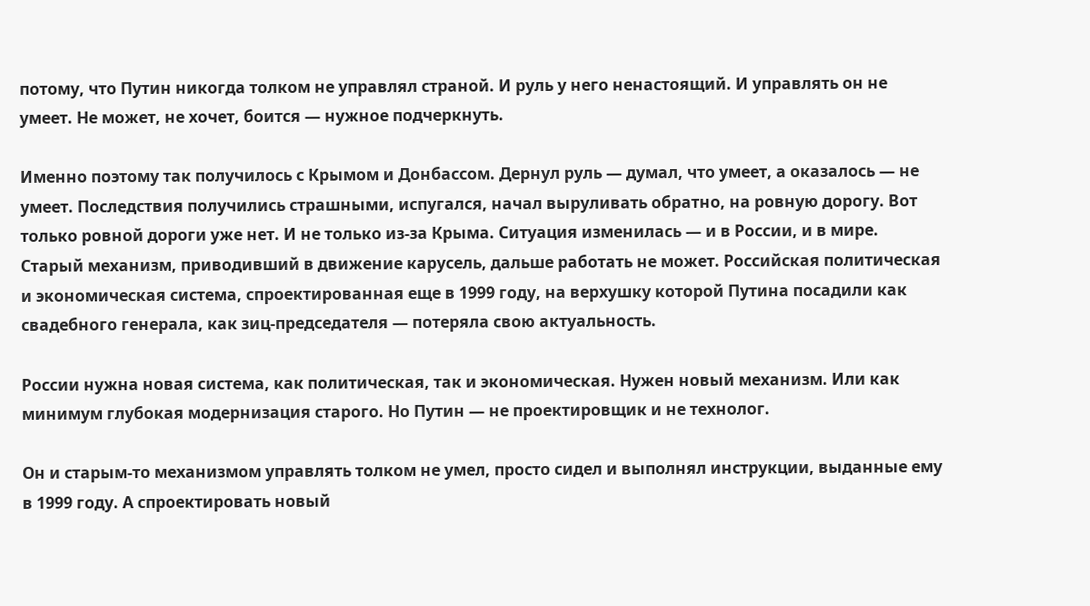потому, что Путин никогда толком не управлял страной. И руль у него ненастоящий. И управлять он не умеет. Не может, не хочет, боится — нужное подчеркнуть.

Именно поэтому так получилось с Крымом и Донбассом. Дернул руль — думал, что умеет, а оказалось — не умеет. Последствия получились страшными, испугался, начал выруливать обратно, на ровную дорогу. Вот только ровной дороги уже нет. И не только из-за Крыма. Ситуация изменилась — и в России, и в мире. Старый механизм, приводивший в движение карусель, дальше работать не может. Российская политическая и экономическая система, спроектированная еще в 1999 году, на верхушку которой Путина посадили как свадебного генерала, как зиц-председателя — потеряла свою актуальность.

России нужна новая система, как политическая, так и экономическая. Нужен новый механизм. Или как минимум глубокая модернизация старого. Но Путин — не проектировщик и не технолог.

Он и старым-то механизмом управлять толком не умел, просто сидел и выполнял инструкции, выданные ему в 1999 году. А спроектировать новый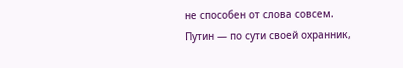не способен от слова совсем. Путин — по сути своей охранник,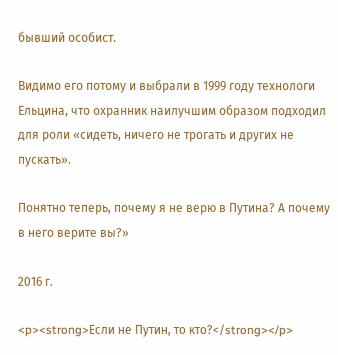бывший особист.

Видимо его потому и выбрали в 1999 году технологи Ельцина, что охранник наилучшим образом подходил для роли «сидеть, ничего не трогать и других не пускать».

Понятно теперь, почему я не верю в Путина? А почему в него верите вы?»

2016 г.

<p><strong>Если не Путин, то кто?</strong></p>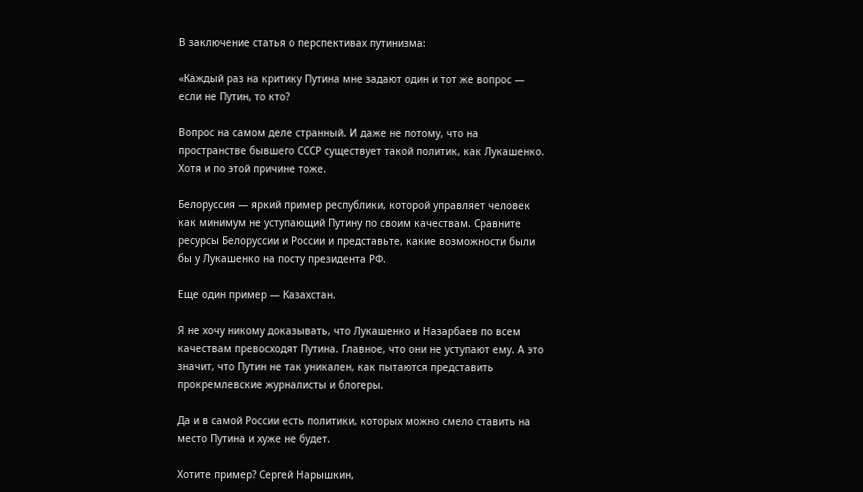В заключение статья о перспективах путинизма:

«Каждый раз на критику Путина мне задают один и тот же вопрос — если не Путин, то кто?

Вопрос на самом деле странный. И даже не потому, что на пространстве бывшего СССР существует такой политик, как Лукашенко. Хотя и по этой причине тоже.

Белоруссия — яркий пример республики, которой управляет человек как минимум не уступающий Путину по своим качествам. Сравните ресурсы Белоруссии и России и представьте, какие возможности были бы у Лукашенко на посту президента РФ.

Еще один пример — Казахстан.

Я не хочу никому доказывать, что Лукашенко и Назарбаев по всем качествам превосходят Путина. Главное, что они не уступают ему. А это значит, что Путин не так уникален, как пытаются представить прокремлевские журналисты и блогеры.

Да и в самой России есть политики, которых можно смело ставить на место Путина и хуже не будет.

Хотите пример? Сергей Нарышкин,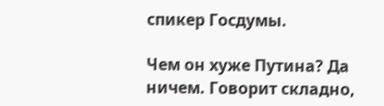спикер Госдумы.

Чем он хуже Путина? Да ничем. Говорит складно,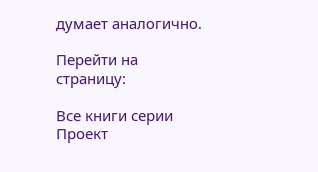думает аналогично.

Перейти на страницу:

Все книги серии Проект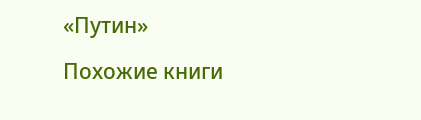«Путин»

Похожие книги